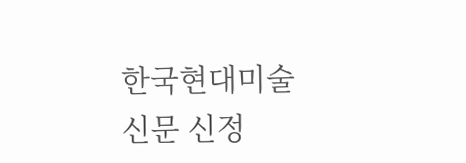한국현대미술신문 신정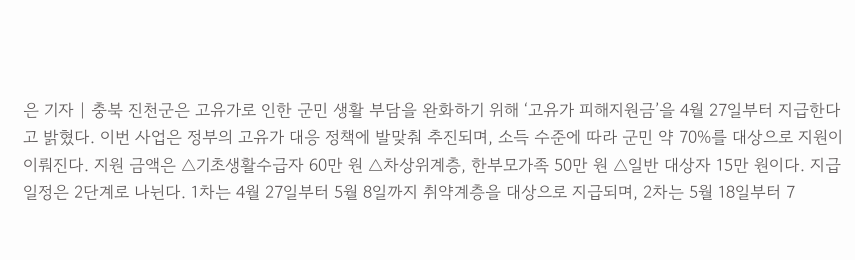은 기자 | 충북 진천군은 고유가로 인한 군민 생활 부담을 완화하기 위해 ‘고유가 피해지원금’을 4월 27일부터 지급한다고 밝혔다. 이번 사업은 정부의 고유가 대응 정책에 발맞춰 추진되며, 소득 수준에 따라 군민 약 70%를 대상으로 지원이 이뤄진다. 지원 금액은 △기초생활수급자 60만 원 △차상위계층, 한부모가족 50만 원 △일반 대상자 15만 원이다. 지급 일정은 2단계로 나뉜다. 1차는 4월 27일부터 5월 8일까지 취약계층을 대상으로 지급되며, 2차는 5월 18일부터 7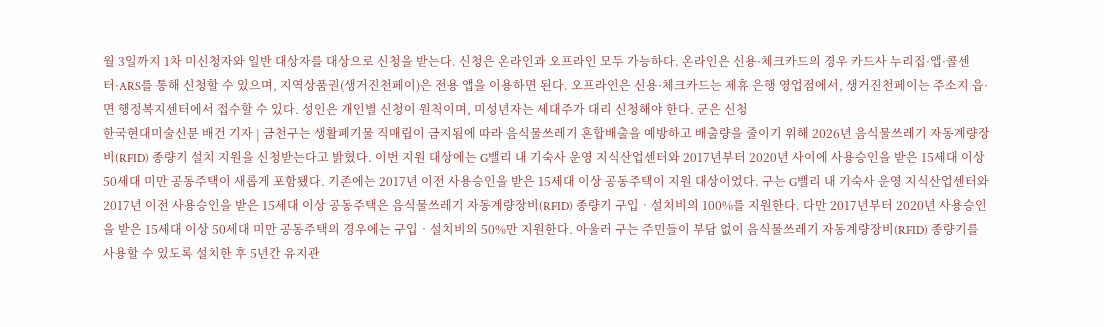월 3일까지 1차 미신청자와 일반 대상자를 대상으로 신청을 받는다. 신청은 온라인과 오프라인 모두 가능하다. 온라인은 신용·체크카드의 경우 카드사 누리집·앱·콜센터·ARS를 통해 신청할 수 있으며, 지역상품권(생거진천페이)은 전용 앱을 이용하면 된다. 오프라인은 신용·체크카드는 제휴 은행 영업점에서, 생거진천페이는 주소지 읍·면 행정복지센터에서 접수할 수 있다. 성인은 개인별 신청이 원칙이며, 미성년자는 세대주가 대리 신청해야 한다. 군은 신청
한국현대미술신문 배건 기자 | 금천구는 생활폐기물 직매립이 금지됨에 따라 음식물쓰레기 혼합배출을 예방하고 배출량을 줄이기 위해 2026년 음식물쓰레기 자동계량장비(RFID) 종량기 설치 지원을 신청받는다고 밝혔다. 이번 지원 대상에는 G밸리 내 기숙사 운영 지식산업센터와 2017년부터 2020년 사이에 사용승인을 받은 15세대 이상 50세대 미만 공동주택이 새롭게 포함됐다. 기존에는 2017년 이전 사용승인을 받은 15세대 이상 공동주택이 지원 대상이었다. 구는 G밸리 내 기숙사 운영 지식산업센터와 2017년 이전 사용승인을 받은 15세대 이상 공동주택은 음식물쓰레기 자동계량장비(RFID) 종량기 구입‧설치비의 100%를 지원한다. 다만 2017년부터 2020년 사용승인을 받은 15세대 이상 50세대 미만 공동주택의 경우에는 구입‧설치비의 50%만 지원한다. 아울러 구는 주민들이 부담 없이 음식물쓰레기 자동계량장비(RFID) 종량기를 사용할 수 있도록 설치한 후 5년간 유지관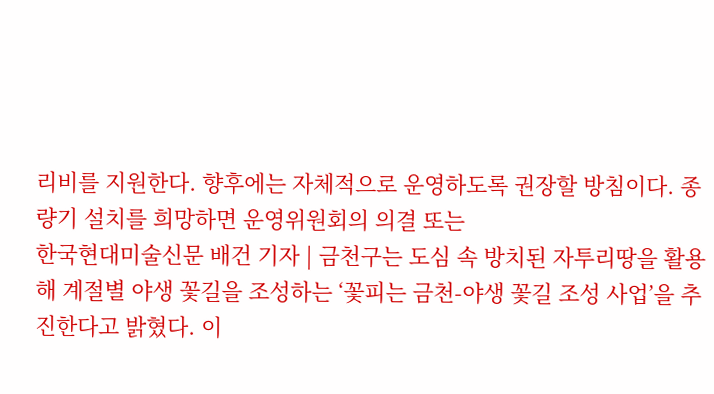리비를 지원한다. 향후에는 자체적으로 운영하도록 권장할 방침이다. 종량기 설치를 희망하면 운영위원회의 의결 또는
한국현대미술신문 배건 기자 | 금천구는 도심 속 방치된 자투리땅을 활용해 계절별 야생 꽃길을 조성하는 ‘꽃피는 금천-야생 꽃길 조성 사업’을 추진한다고 밝혔다. 이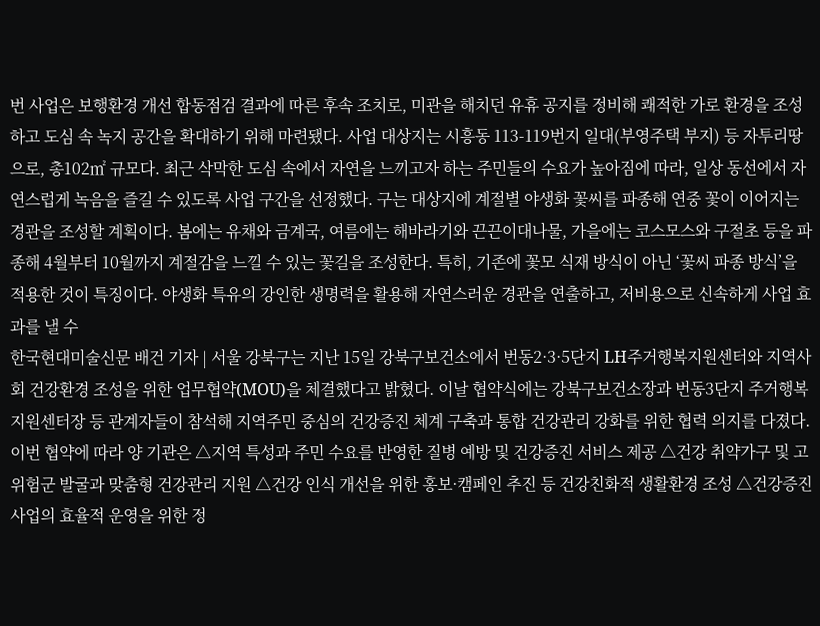번 사업은 보행환경 개선 합동점검 결과에 따른 후속 조치로, 미관을 해치던 유휴 공지를 정비해 쾌적한 가로 환경을 조성하고 도심 속 녹지 공간을 확대하기 위해 마련됐다. 사업 대상지는 시흥동 113-119번지 일대(부영주택 부지) 등 자투리땅으로, 총102㎡ 규모다. 최근 삭막한 도심 속에서 자연을 느끼고자 하는 주민들의 수요가 높아짐에 따라, 일상 동선에서 자연스럽게 녹음을 즐길 수 있도록 사업 구간을 선정했다. 구는 대상지에 계절별 야생화 꽃씨를 파종해 연중 꽃이 이어지는 경관을 조성할 계획이다. 봄에는 유채와 금계국, 여름에는 해바라기와 끈끈이대나물, 가을에는 코스모스와 구절초 등을 파종해 4월부터 10월까지 계절감을 느낄 수 있는 꽃길을 조성한다. 특히, 기존에 꽃모 식재 방식이 아닌 ‘꽃씨 파종 방식’을 적용한 것이 특징이다. 야생화 특유의 강인한 생명력을 활용해 자연스러운 경관을 연출하고, 저비용으로 신속하게 사업 효과를 낼 수
한국현대미술신문 배건 기자 | 서울 강북구는 지난 15일 강북구보건소에서 번동2·3·5단지 LH주거행복지원센터와 지역사회 건강환경 조성을 위한 업무협약(MOU)을 체결했다고 밝혔다. 이날 협약식에는 강북구보건소장과 번동3단지 주거행복지원센터장 등 관계자들이 참석해 지역주민 중심의 건강증진 체계 구축과 통합 건강관리 강화를 위한 협력 의지를 다졌다. 이번 협약에 따라 양 기관은 △지역 특성과 주민 수요를 반영한 질병 예방 및 건강증진 서비스 제공 △건강 취약가구 및 고위험군 발굴과 맞춤형 건강관리 지원 △건강 인식 개선을 위한 홍보·캠페인 추진 등 건강친화적 생활환경 조성 △건강증진 사업의 효율적 운영을 위한 정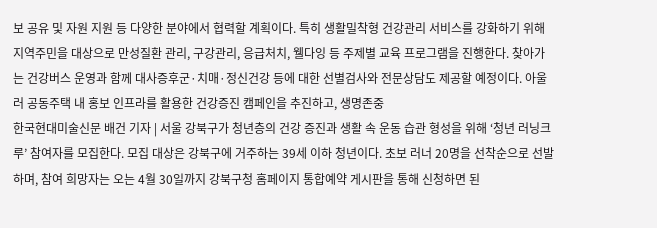보 공유 및 자원 지원 등 다양한 분야에서 협력할 계획이다. 특히 생활밀착형 건강관리 서비스를 강화하기 위해 지역주민을 대상으로 만성질환 관리, 구강관리, 응급처치, 웰다잉 등 주제별 교육 프로그램을 진행한다. 찾아가는 건강버스 운영과 함께 대사증후군·치매·정신건강 등에 대한 선별검사와 전문상담도 제공할 예정이다. 아울러 공동주택 내 홍보 인프라를 활용한 건강증진 캠페인을 추진하고, 생명존중
한국현대미술신문 배건 기자 | 서울 강북구가 청년층의 건강 증진과 생활 속 운동 습관 형성을 위해 ‘청년 러닝크루’ 참여자를 모집한다. 모집 대상은 강북구에 거주하는 39세 이하 청년이다. 초보 러너 20명을 선착순으로 선발하며, 참여 희망자는 오는 4월 30일까지 강북구청 홈페이지 통합예약 게시판을 통해 신청하면 된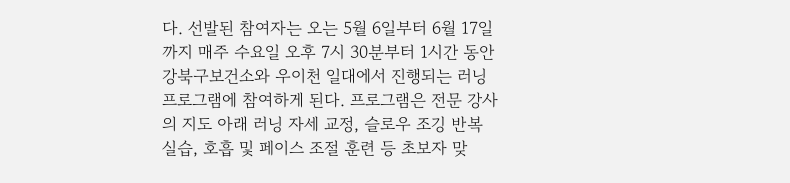다. 선발된 참여자는 오는 5월 6일부터 6월 17일까지 매주 수요일 오후 7시 30분부터 1시간 동안 강북구보건소와 우이천 일대에서 진행되는 러닝 프로그램에 참여하게 된다. 프로그램은 전문 강사의 지도 아래 러닝 자세 교정, 슬로우 조깅 반복 실습, 호흡 및 페이스 조절 훈련 등 초보자 맞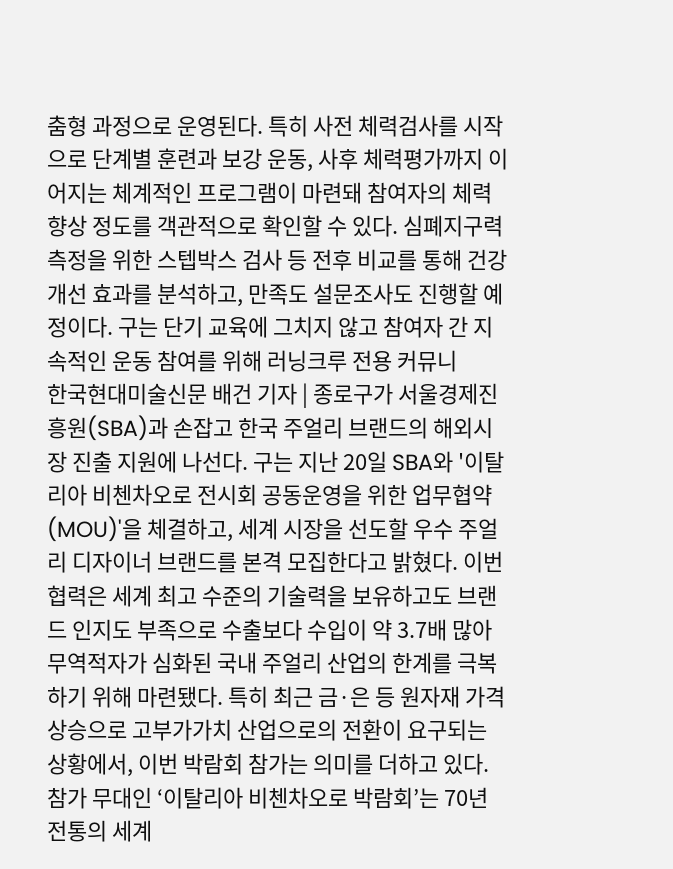춤형 과정으로 운영된다. 특히 사전 체력검사를 시작으로 단계별 훈련과 보강 운동, 사후 체력평가까지 이어지는 체계적인 프로그램이 마련돼 참여자의 체력 향상 정도를 객관적으로 확인할 수 있다. 심폐지구력 측정을 위한 스텝박스 검사 등 전후 비교를 통해 건강 개선 효과를 분석하고, 만족도 설문조사도 진행할 예정이다. 구는 단기 교육에 그치지 않고 참여자 간 지속적인 운동 참여를 위해 러닝크루 전용 커뮤니
한국현대미술신문 배건 기자 | 종로구가 서울경제진흥원(SBA)과 손잡고 한국 주얼리 브랜드의 해외시장 진출 지원에 나선다. 구는 지난 20일 SBA와 '이탈리아 비첸차오로 전시회 공동운영을 위한 업무협약(MOU)'을 체결하고, 세계 시장을 선도할 우수 주얼리 디자이너 브랜드를 본격 모집한다고 밝혔다. 이번 협력은 세계 최고 수준의 기술력을 보유하고도 브랜드 인지도 부족으로 수출보다 수입이 약 3.7배 많아 무역적자가 심화된 국내 주얼리 산업의 한계를 극복하기 위해 마련됐다. 특히 최근 금·은 등 원자재 가격 상승으로 고부가가치 산업으로의 전환이 요구되는 상황에서, 이번 박람회 참가는 의미를 더하고 있다. 참가 무대인 ‘이탈리아 비첸차오로 박람회’는 70년 전통의 세계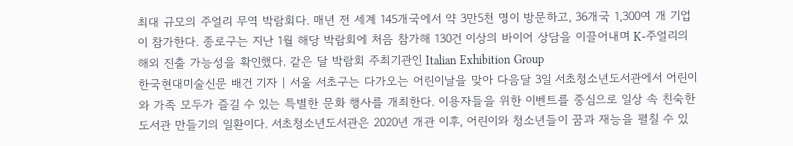최대 규모의 주얼리 무역 박람회다. 매년 전 세계 145개국에서 약 3만5천 명이 방문하고, 36개국 1,300여 개 기업이 참가한다. 종로구는 지난 1월 해당 박람회에 처음 참가해 130건 이상의 바이어 상담을 이끌어내며 K-주얼리의 해외 진출 가능성을 확인했다. 같은 달 박람회 주최기관인 Italian Exhibition Group
한국현대미술신문 배건 기자 | 서울 서초구는 다가오는 어린이날을 맞아 다음달 3일 서초청소년도서관에서 어린이와 가족 모두가 즐길 수 있는 특별한 문화 행사를 개최한다. 이용자들을 위한 이벤트를 중심으로 일상 속 친숙한 도서관 만들기의 일환이다. 서초청소년도서관은 2020년 개관 이후, 어린이와 청소년들이 꿈과 재능을 펼칠 수 있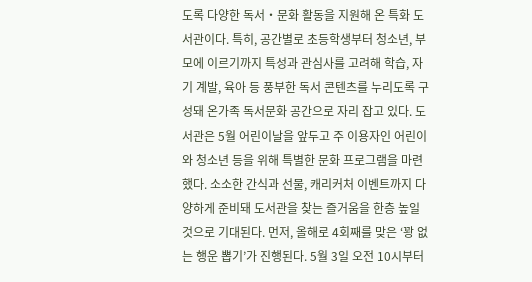도록 다양한 독서‧문화 활동을 지원해 온 특화 도서관이다. 특히, 공간별로 초등학생부터 청소년, 부모에 이르기까지 특성과 관심사를 고려해 학습, 자기 계발, 육아 등 풍부한 독서 콘텐츠를 누리도록 구성돼 온가족 독서문화 공간으로 자리 잡고 있다. 도서관은 5월 어린이날을 앞두고 주 이용자인 어린이와 청소년 등을 위해 특별한 문화 프로그램을 마련했다. 소소한 간식과 선물, 캐리커처 이벤트까지 다양하게 준비돼 도서관을 찾는 즐거움을 한층 높일 것으로 기대된다. 먼저, 올해로 4회째를 맞은 ‘꽝 없는 행운 뽑기’가 진행된다. 5월 3일 오전 10시부터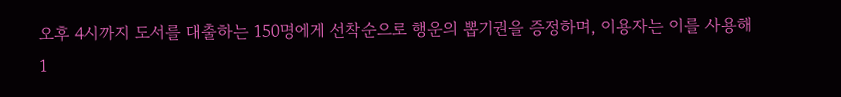오후 4시까지 도서를 대출하는 150명에게 선착순으로 행운의 뽑기권을 증정하며, 이용자는 이를 사용해 1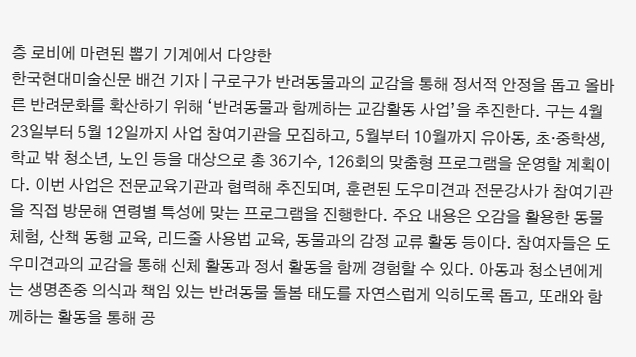층 로비에 마련된 뽑기 기계에서 다양한
한국현대미술신문 배건 기자 | 구로구가 반려동물과의 교감을 통해 정서적 안정을 돕고 올바른 반려문화를 확산하기 위해 ‘반려동물과 함께하는 교감활동 사업’을 추진한다. 구는 4월 23일부터 5월 12일까지 사업 참여기관을 모집하고, 5월부터 10월까지 유아동, 초·중학생, 학교 밖 청소년, 노인 등을 대상으로 총 36기수, 126회의 맞춤형 프로그램을 운영할 계획이다. 이번 사업은 전문교육기관과 협력해 추진되며, 훈련된 도우미견과 전문강사가 참여기관을 직접 방문해 연령별 특성에 맞는 프로그램을 진행한다. 주요 내용은 오감을 활용한 동물 체험, 산책 동행 교육, 리드줄 사용법 교육, 동물과의 감정 교류 활동 등이다. 참여자들은 도우미견과의 교감을 통해 신체 활동과 정서 활동을 함께 경험할 수 있다. 아동과 청소년에게는 생명존중 의식과 책임 있는 반려동물 돌봄 태도를 자연스럽게 익히도록 돕고, 또래와 함께하는 활동을 통해 공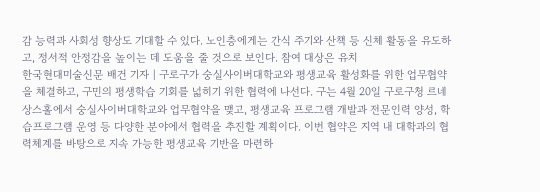감 능력과 사회성 향상도 기대할 수 있다. 노인층에게는 간식 주기와 산책 등 신체 활동을 유도하고, 정서적 안정감을 높이는 데 도움을 줄 것으로 보인다. 참여 대상은 유치
한국현대미술신문 배건 기자 | 구로구가 숭실사이버대학교와 평생교육 활성화를 위한 업무협약을 체결하고, 구민의 평생학습 기회를 넓히기 위한 협력에 나선다. 구는 4월 20일 구로구청 르네상스홀에서 숭실사이버대학교와 업무협약을 맺고, 평생교육 프로그램 개발과 전문인력 양성, 학습프로그램 운영 등 다양한 분야에서 협력을 추진할 계획이다. 이번 협약은 지역 내 대학과의 협력체계를 바탕으로 지속 가능한 평생교육 기반을 마련하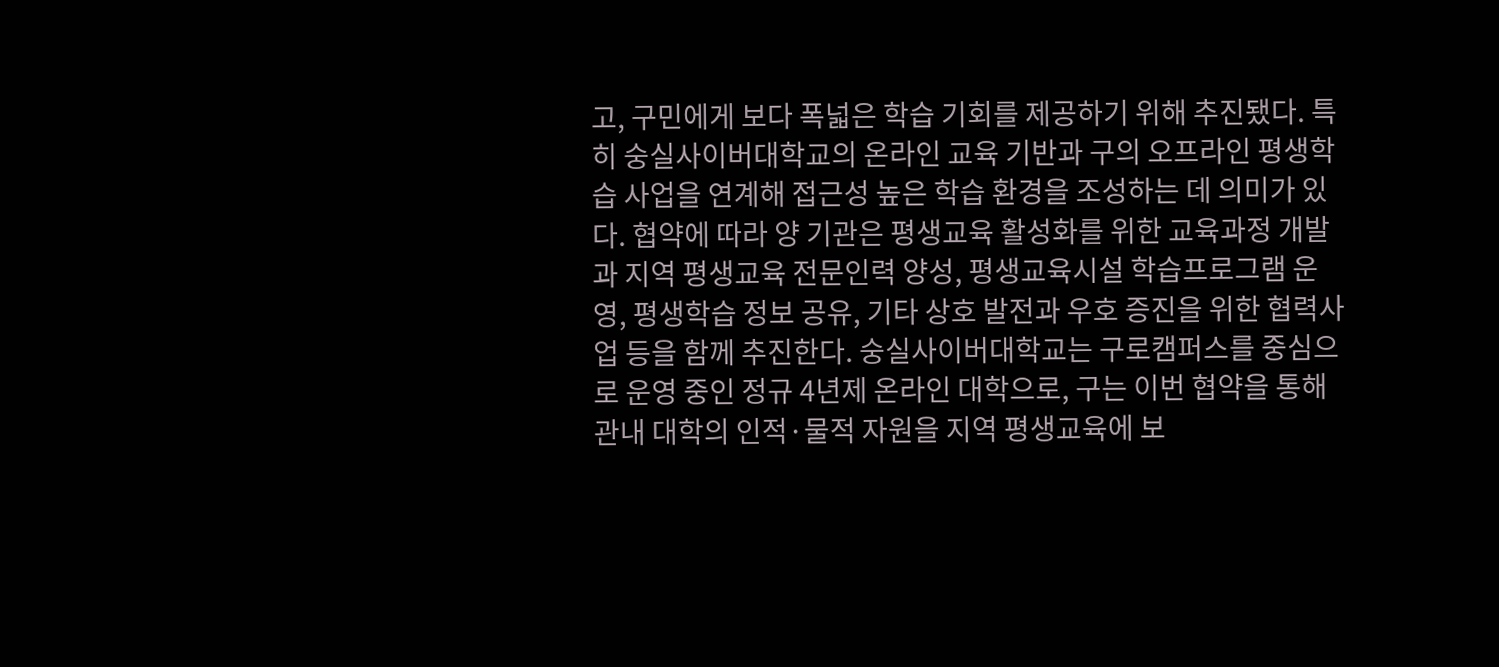고, 구민에게 보다 폭넓은 학습 기회를 제공하기 위해 추진됐다. 특히 숭실사이버대학교의 온라인 교육 기반과 구의 오프라인 평생학습 사업을 연계해 접근성 높은 학습 환경을 조성하는 데 의미가 있다. 협약에 따라 양 기관은 평생교육 활성화를 위한 교육과정 개발과 지역 평생교육 전문인력 양성, 평생교육시설 학습프로그램 운영, 평생학습 정보 공유, 기타 상호 발전과 우호 증진을 위한 협력사업 등을 함께 추진한다. 숭실사이버대학교는 구로캠퍼스를 중심으로 운영 중인 정규 4년제 온라인 대학으로, 구는 이번 협약을 통해 관내 대학의 인적·물적 자원을 지역 평생교육에 보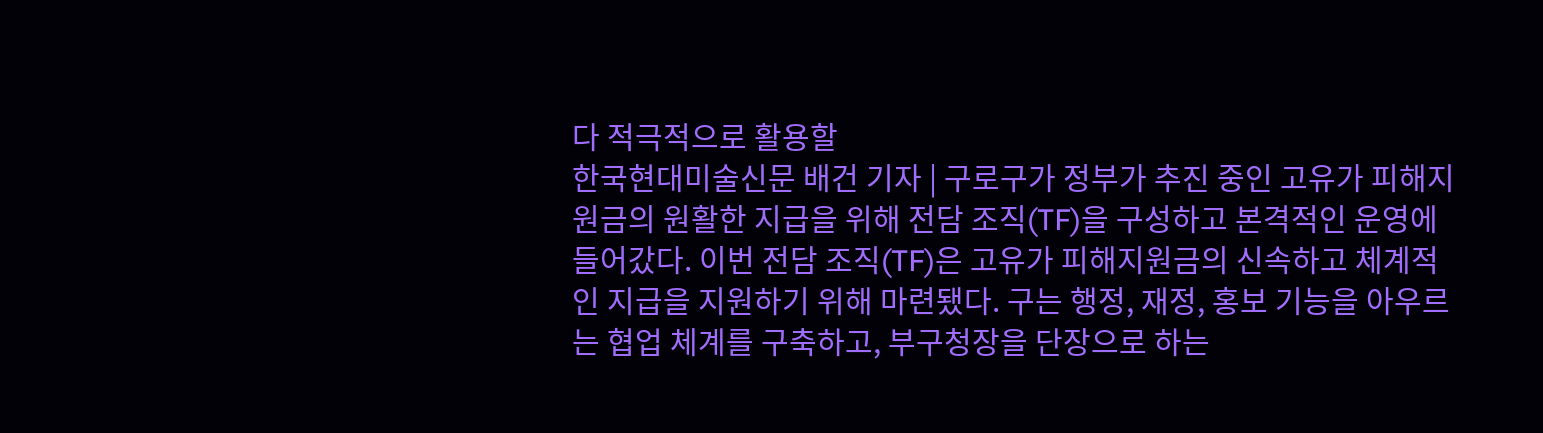다 적극적으로 활용할
한국현대미술신문 배건 기자 | 구로구가 정부가 추진 중인 고유가 피해지원금의 원활한 지급을 위해 전담 조직(TF)을 구성하고 본격적인 운영에 들어갔다. 이번 전담 조직(TF)은 고유가 피해지원금의 신속하고 체계적인 지급을 지원하기 위해 마련됐다. 구는 행정, 재정, 홍보 기능을 아우르는 협업 체계를 구축하고, 부구청장을 단장으로 하는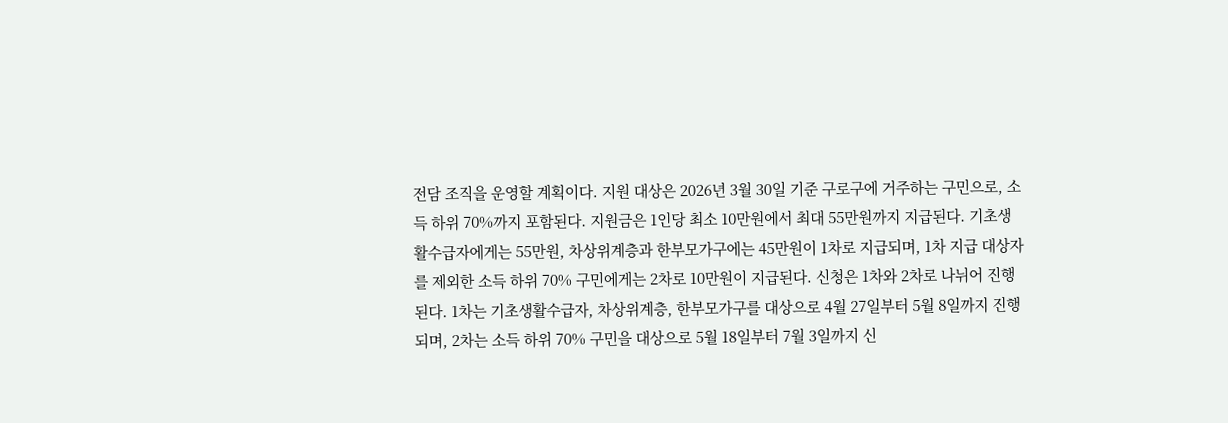전담 조직을 운영할 계획이다. 지원 대상은 2026년 3월 30일 기준 구로구에 거주하는 구민으로, 소득 하위 70%까지 포함된다. 지원금은 1인당 최소 10만원에서 최대 55만원까지 지급된다. 기초생활수급자에게는 55만원, 차상위계층과 한부모가구에는 45만원이 1차로 지급되며, 1차 지급 대상자를 제외한 소득 하위 70% 구민에게는 2차로 10만원이 지급된다. 신청은 1차와 2차로 나뉘어 진행된다. 1차는 기초생활수급자, 차상위계층, 한부모가구를 대상으로 4월 27일부터 5월 8일까지 진행되며, 2차는 소득 하위 70% 구민을 대상으로 5월 18일부터 7월 3일까지 신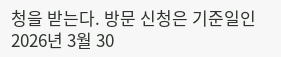청을 받는다. 방문 신청은 기준일인 2026년 3월 30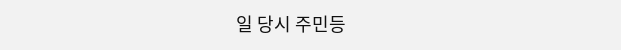일 당시 주민등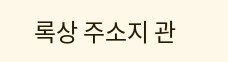록상 주소지 관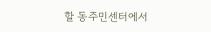할 동주민센터에서